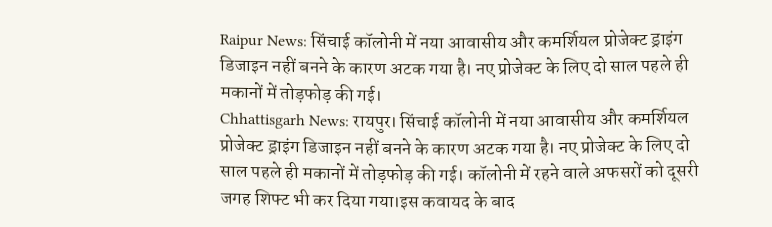Raipur News: सिंचाई कॉलोनी में नया आवासीय और कमर्शियल प्रोजेक्ट ड्राइंग डिजाइन नहीं बनने के कारण अटक गया है। नए प्रोजेक्ट के लिए दो साल पहले ही मकानों में तोड़फोड़ की गई।
Chhattisgarh News: रायपुर। सिंचाई कॉलोनी में नया आवासीय और कमर्शियल प्रोजेक्ट ड्राइंग डिजाइन नहीं बनने के कारण अटक गया है। नए प्रोजेक्ट के लिए दो साल पहले ही मकानों में तोड़फोड़ की गई। कॉलोनी में रहने वाले अफसरों को दूसरी जगह शिफ्ट भी कर दिया गया।इस कवायद के बाद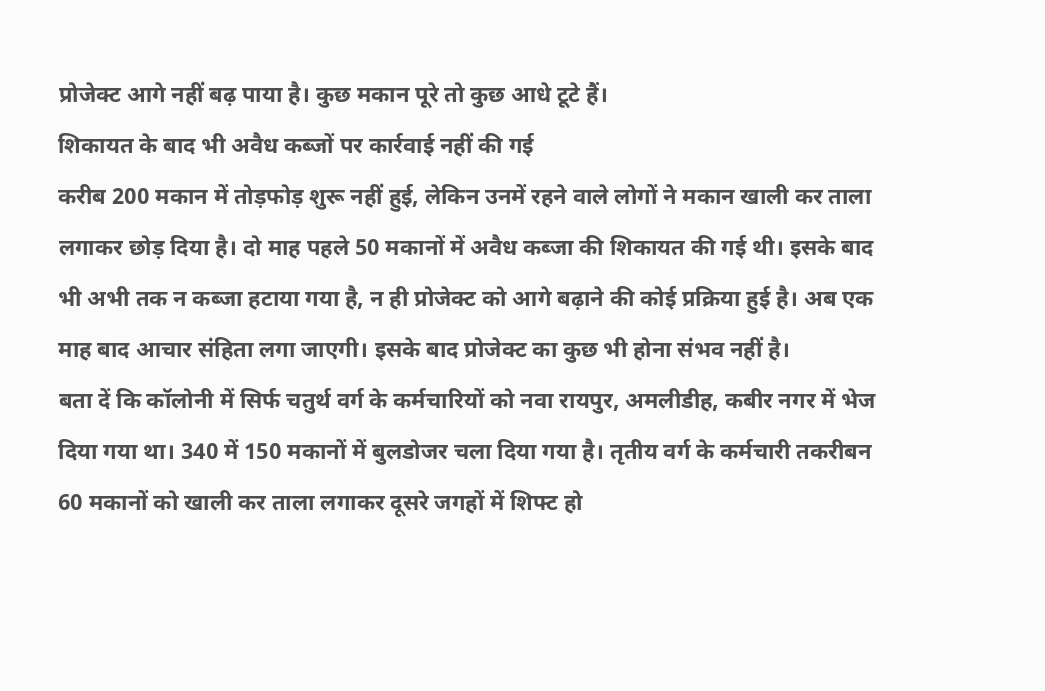प्रोजेक्ट आगे नहीं बढ़ पाया है। कुछ मकान पूरे तो कुछ आधे टूटे हैं।
शिकायत के बाद भी अवैध कब्जों पर कार्रवाई नहीं की गई
करीब 200 मकान में तोड़फोड़ शुरू नहीं हुई, लेकिन उनमें रहने वाले लोगों ने मकान खाली कर ताला लगाकर छोड़ दिया है। दो माह पहले 50 मकानों में अवैध कब्जा की शिकायत की गई थी। इसके बाद भी अभी तक न कब्जा हटाया गया है, न ही प्रोजेक्ट को आगे बढ़ाने की कोई प्रक्रिया हुई है। अब एक माह बाद आचार संहिता लगा जाएगी। इसके बाद प्रोजेक्ट का कुछ भी होना संभव नहीं है।
बता दें कि कॉलोनी में सिर्फ चतुर्थ वर्ग के कर्मचारियों को नवा रायपुर, अमलीडीह, कबीर नगर में भेज दिया गया था। 340 में 150 मकानों में बुलडोजर चला दिया गया है। तृतीय वर्ग के कर्मचारी तकरीबन 60 मकानों को खाली कर ताला लगाकर दूसरे जगहों में शिफ्ट हो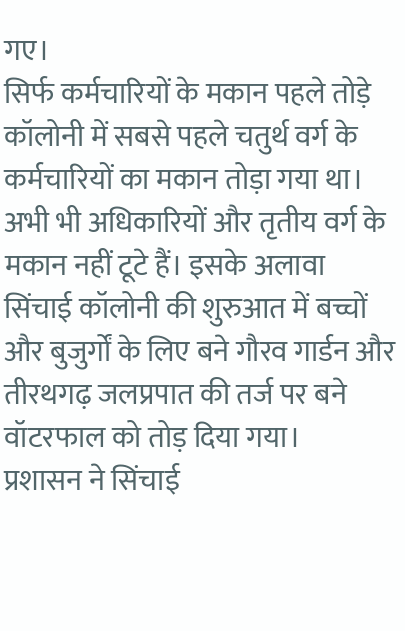गए।
सिर्फ कर्मचारियों के मकान पहले तोड़े
कॉलोनी में सबसे पहले चतुर्थ वर्ग के कर्मचारियों का मकान तोड़ा गया था। अभी भी अधिकारियों और तृतीय वर्ग के मकान नहीं टूटे हैं। इसके अलावा सिंचाई कॉलोनी की शुरुआत में बच्चों और बुजुर्गों के लिए बने गौरव गार्डन और तीरथगढ़ जलप्रपात की तर्ज पर बने वॉटरफाल को तोड़ दिया गया।
प्रशासन ने सिंचाई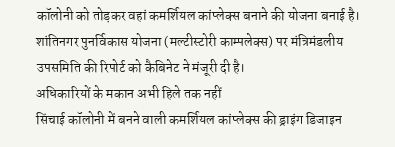कॉलोनी को तोड़कर वहां कमर्शियल कांप्लेक्स बनाने की योजना बनाई है। शांतिनगर पुनर्विकास योजना (मल्टीस्टोरी काम्पलेक्स) पर मंत्रिमंडलीय उपसमिति की रिपोर्ट को कैबिनेट ने मंजूरी दी है।
अधिकारियों के मकान अभी हिले तक नहीं
सिंचाई कॉलोनी में बनने वाली कमर्शियल कांप्लेक्स की ड्राइंग डिजाइन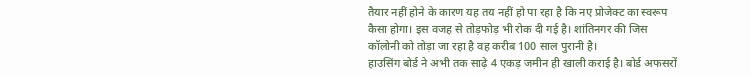तैयार नहीं होने के कारण यह तय नहीं हो पा रहा है कि नए प्रोजेक्ट का स्वरूप कैसा होगा। इस वजह से तोड़फोड़ भी रोक दी गई है। शांतिनगर की जिस कॉलोनी को तोड़ा जा रहा है वह करीब 100 साल पुरानी है।
हाउसिंग बोर्ड ने अभी तक साढ़े 4 एकड़ जमीन ही खाली कराई है। बोर्ड अफसरों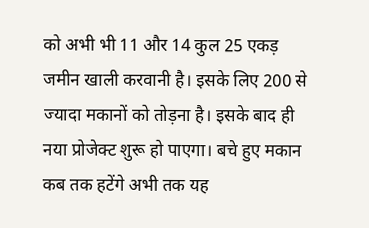को अभी भी 11 और 14 कुल 25 एकड़ जमीन खाली करवानी है। इसके लिए 200 से ज्यादा मकानों को तोड़ना है। इसके बाद ही नया प्रोजेक्ट शुरू हो पाएगा। बचे हुए मकान कब तक हटेंगे अभी तक यह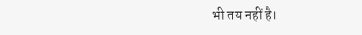भी तय नहीं है।